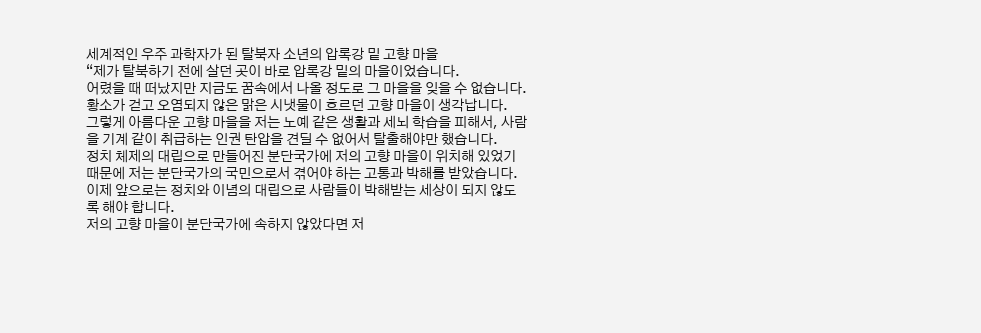세계적인 우주 과학자가 된 탈북자 소년의 압록강 밑 고향 마을
“제가 탈북하기 전에 살던 곳이 바로 압록강 밑의 마을이었습니다.
어렸을 때 떠났지만 지금도 꿈속에서 나올 정도로 그 마을을 잊을 수 없습니다.
황소가 걷고 오염되지 않은 맑은 시냇물이 흐르던 고향 마을이 생각납니다.
그렇게 아름다운 고향 마을을 저는 노예 같은 생활과 세뇌 학습을 피해서, 사람을 기계 같이 취급하는 인권 탄압을 견딜 수 없어서 탈출해야만 했습니다.
정치 체제의 대립으로 만들어진 분단국가에 저의 고향 마을이 위치해 있었기 때문에 저는 분단국가의 국민으로서 겪어야 하는 고통과 박해를 받았습니다.
이제 앞으로는 정치와 이념의 대립으로 사람들이 박해받는 세상이 되지 않도록 해야 합니다.
저의 고향 마을이 분단국가에 속하지 않았다면 저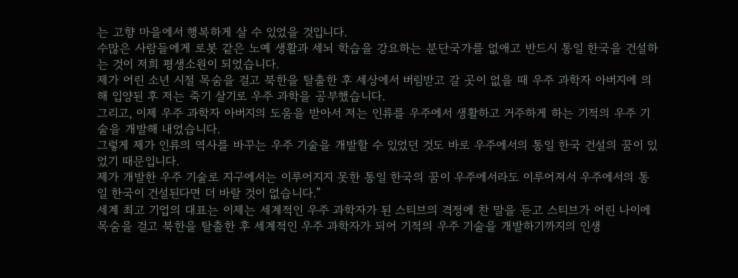는 고향 마을에서 행복하게 살 수 있었을 것입니다.
수많은 사람들에게 로봇 같은 노예 생활과 세뇌 학습을 강요하는 분단국가를 없애고 반드시 통일 한국을 건설하는 것이 저희 평생소원이 되었습니다.
제가 어린 소년 시절 목숨을 걸고 북한을 탈출한 후 세상에서 버림받고 갈 곳이 없을 때 우주 과학자 아버지에 의해 입양된 후 저는 죽기 살기로 우주 과학을 공부했습니다.
그리고, 이제 우주 과학자 아버지의 도움을 받아서 저는 인류를 우주에서 생활하고 거주하게 하는 기적의 우주 기술을 개발해 내었습니다.
그렇게 제가 인류의 역사를 바꾸는 우주 기술을 개발할 수 있었던 것도 바로 우주에서의 통일 한국 건설의 꿈이 있었기 때문입니다.
제가 개발한 우주 기술로 지구에서는 이루어지지 못한 통일 한국의 꿈이 우주에서라도 이루어져서 우주에서의 통일 한국이 건설된다면 더 바랄 것이 없습니다.”
세계 최고 기업의 대표는 이제는 세계적인 우주 과학자가 된 스티브의 격정에 찬 말을 듣고 스티브가 어린 나이에 목숨을 걸고 북한을 탈출한 후 세계적인 우주 과학자가 되어 기적의 우주 기술을 개발하기까지의 인생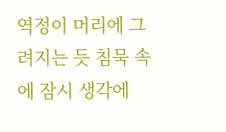역정이 머리에 그려지는 듯 침묵 속에 잠시 생각에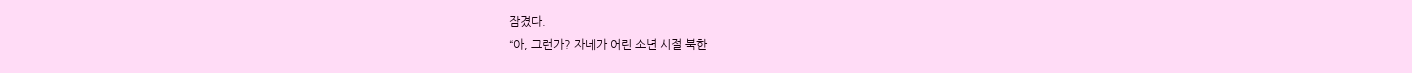잠겼다.
“아, 그런가? 자네가 어린 소년 시절 북한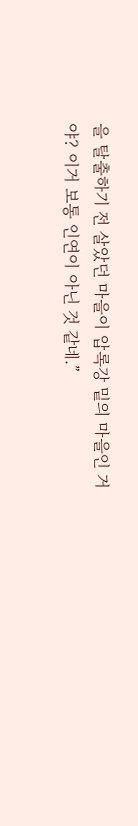을 탈출하기 전 살았던 마을이 압록강 밑의 마을인 거야? 이거 보통 인연이 아닌 것 같네.”